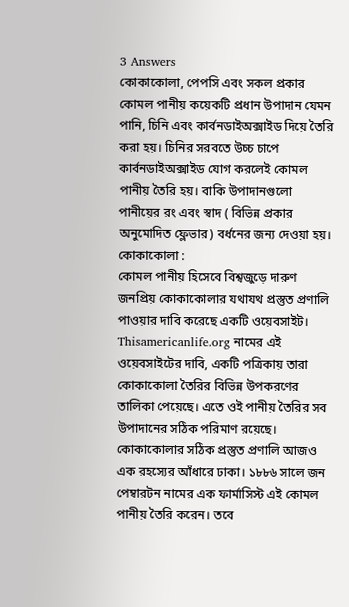3 Answers
কোকাকোলা, পেপসি এবং সকল প্রকার কোমল পানীয় কয়েকটি প্রধান উপাদান যেমন পানি, চিনি এবং কার্বনডাইঅক্সাইড দিয়ে তৈরি করা হয়। চিনির সরবতে উচ্চ চাপে কার্বনডাইঅক্সাইড যোগ করলেই কোমল পানীয় তৈরি হয়। বাকি উপাদানগুলো পানীয়ের রং এবং স্বাদ ( বিভিন্ন প্রকার অনুমোদিত ফ্লেভার) বর্ধনের জন্য দেওয়া হয়।
কোকাকোলা :
কোমল পানীয় হিসেবে বিশ্বজুড়ে দারুণ জনপ্রিয় কোকাকোলার যথাযথ প্রস্তুত প্রণালি পাওয়ার দাবি করেছে একটি ওয়েবসাইট। Thisamericanlife.org নামের এই ওয়েবসাইটের দাবি, একটি পত্রিকায় তারা কোকাকোলা তৈরির বিভিন্ন উপকরণের তালিকা পেয়েছে। এতে ওই পানীয় তৈরির সব উপাদানের সঠিক পরিমাণ রয়েছে।
কোকাকোলার সঠিক প্রস্তুত প্রণালি আজও এক রহস্যের আঁধারে ঢাকা। ১৮৮৬ সালে জন পেম্বারটন নামের এক ফার্মাসিস্ট এই কোমল পানীয় তৈরি করেন। তবে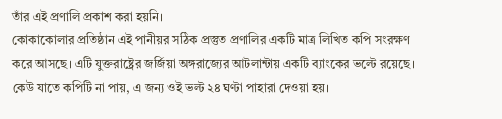তাঁর এই প্রণালি প্রকাশ করা হয়নি।
কোকাকোলার প্রতিষ্ঠান এই পানীয়র সঠিক প্রস্তুত প্রণালির একটি মাত্র লিখিত কপি সংরক্ষণ করে আসছে। এটি যুক্তরাষ্ট্রের জর্জিয়া অঙ্গরাজ্যের আটলান্টায় একটি ব্যাংকের ভল্টে রয়েছে। কেউ যাতে কপিটি না পায়, এ জন্য ওই ভল্ট ২৪ ঘণ্টা পাহারা দেওয়া হয়।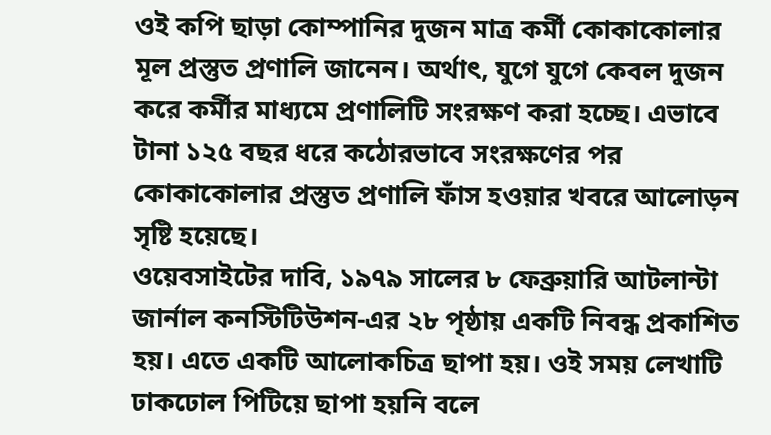ওই কপি ছাড়া কোম্পানির দুজন মাত্র কর্মী কোকাকোলার মূল প্রস্তুত প্রণালি জানেন। অর্থাৎ, যুগে যুগে কেবল দুজন করে কর্মীর মাধ্যমে প্রণালিটি সংরক্ষণ করা হচ্ছে। এভাবে টানা ১২৫ বছর ধরে কঠোরভাবে সংরক্ষণের পর কোকাকোলার প্রস্তুত প্রণালি ফাঁস হওয়ার খবরে আলোড়ন সৃষ্টি হয়েছে।
ওয়েবসাইটের দাবি, ১৯৭৯ সালের ৮ ফেব্রুয়ারি আটলান্টা জার্নাল কনস্টিটিউশন-এর ২৮ পৃষ্ঠায় একটি নিবন্ধ প্রকাশিত হয়। এতে একটি আলোকচিত্র ছাপা হয়। ওই সময় লেখাটি ঢাকঢোল পিটিয়ে ছাপা হয়নি বলে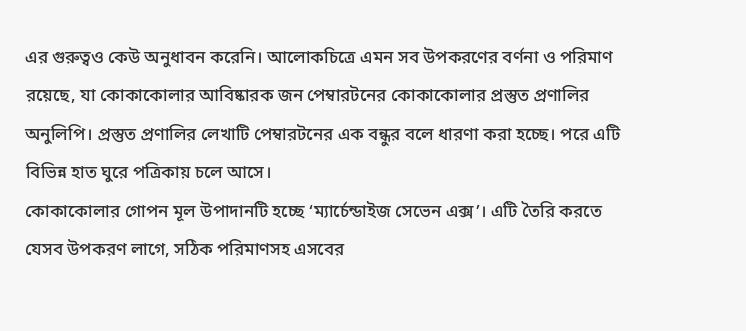এর গুরুত্বও কেউ অনুধাবন করেনি। আলোকচিত্রে এমন সব উপকরণের বর্ণনা ও পরিমাণ রয়েছে, যা কোকাকোলার আবিষ্কারক জন পেম্বারটনের কোকাকোলার প্রস্তুত প্রণালির অনুলিপি। প্রস্তুত প্রণালির লেখাটি পেম্বারটনের এক বন্ধুর বলে ধারণা করা হচ্ছে। পরে এটি বিভিন্ন হাত ঘুরে পত্রিকায় চলে আসে।
কোকাকোলার গোপন মূল উপাদানটি হচ্ছে ‘ম্যার্চেন্ডাইজ সেভেন এক্স’। এটি তৈরি করতে যেসব উপকরণ লাগে, সঠিক পরিমাণসহ এসবের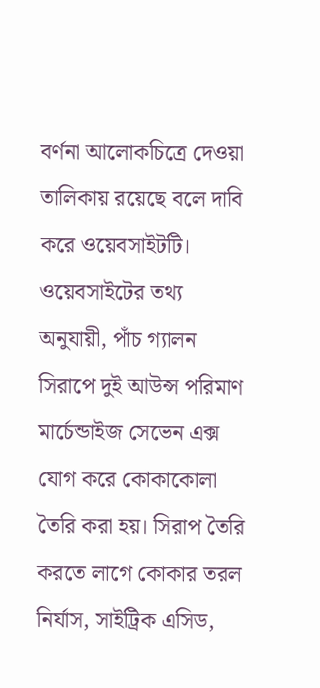বর্ণনা আলোকচিত্রে দেওয়া তালিকায় রয়েছে বলে দাবি করে ওয়েবসাইটটি। ওয়েবসাইটের তথ্য অনুযায়ী, পাঁচ গ্যালন সিরাপে দুই আউন্স পরিমাণ মার্চেন্ডাইজ সেভেন এক্স যোগ করে কোকাকোলা তৈরি করা হয়। সিরাপ তৈরি করতে লাগে কোকার তরল নির্যাস, সাইট্রিক এসিড,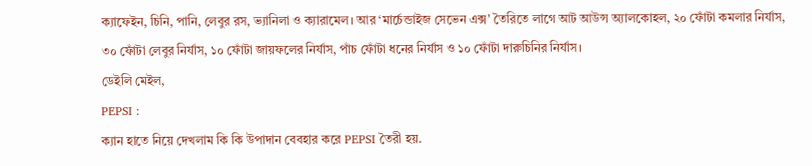ক্যাফেইন, চিনি, পানি, লেবুর রস, ভ্যানিলা ও ক্যারামেল। আর ‘মার্চেন্ডাইজ সেভেন এক্স’ তৈরিতে লাগে আট আউন্স অ্যালকোহল, ২০ ফোঁটা কমলার নির্যাস, ৩০ ফোঁটা লেবুর নির্যাস, ১০ ফোঁটা জায়ফলের নির্যাস, পাঁচ ফোঁটা ধনের নির্যাস ও ১০ ফোঁটা দারুচিনির নির্যাস।
ডেইলি মেইল,
PEPSI :
ক্যান হাতে নিয়ে দেখলাম কি কি উপাদান বেবহার করে PEPSI তৈরী হয়.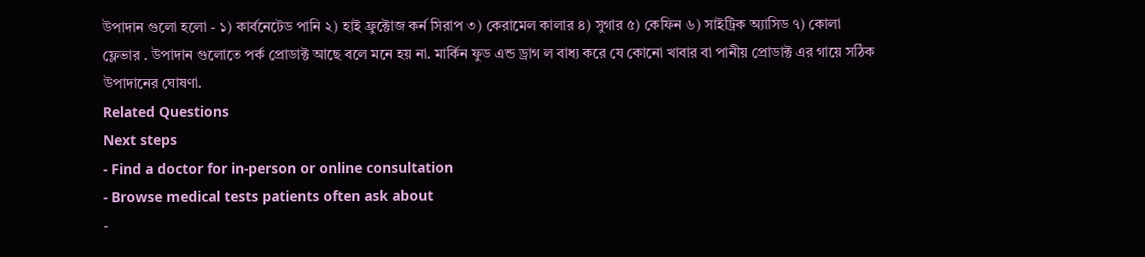উপাদান গুলো হলো - ১) কার্বনেটেড পানি ২) হাই ফ্রুক্টোজ কর্ন সিরাপ ৩) কেরামেল কালার ৪) সুগার ৫) কেফিন ৬) সাইট্রিক অ্যাসিড ৭) কোলা ফ্লেভার . উপাদান গুলোতে পর্ক প্রোডাক্ট আছে বলে মনে হয় না. মার্কিন ফুড এন্ড ড্রাগ ল বাধ্য করে যে কোনো খাবার বা পানীয় প্রোডাক্ট এর গায়ে সঠিক উপাদানের ঘোষণা.
Related Questions
Next steps
- Find a doctor for in-person or online consultation
- Browse medical tests patients often ask about
-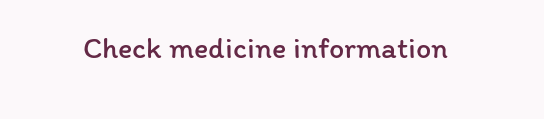Check medicine information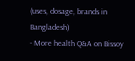(uses, dosage, brands in Bangladesh)
- More health Q&A on Bissoy